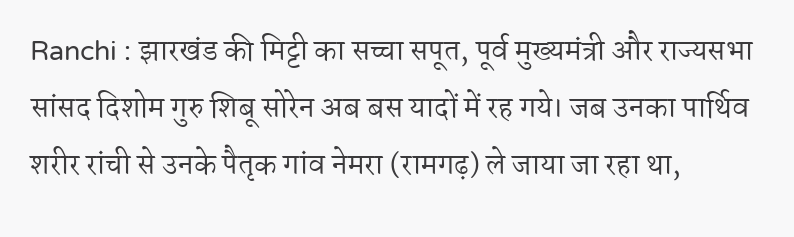Ranchi : झारखंड की मिट्टी का सच्चा सपूत, पूर्व मुख्यमंत्री और राज्यसभा सांसद दिशोम गुरु शिबू सोरेन अब बस यादों में रह गये। जब उनका पार्थिव शरीर रांची से उनके पैतृक गांव नेमरा (रामगढ़) ले जाया जा रहा था,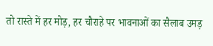तो रास्ते में हर मोड़, हर चौराहे पर भावनाओं का सैलाब उमड़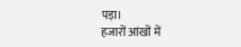पड़ा।
हजारों आंखों में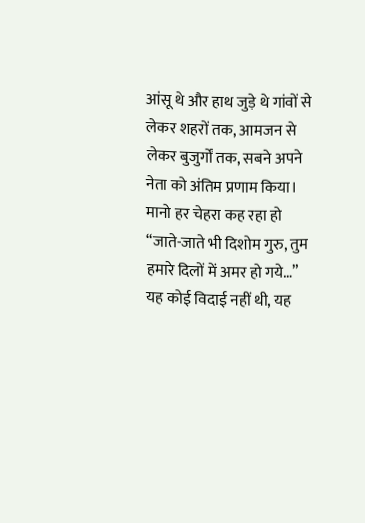आंसू थे और हाथ जुड़े थे गांवों से लेकर शहरों तक, आमजन से लेकर बुजुर्गों तक, सबने अपने नेता को अंतिम प्रणाम किया। मानो हर चेहरा कह रहा हो “जाते-जाते भी दिशोम गुरु, तुम हमारे दिलों में अमर हो गये…” यह कोई विदाई नहीं थी, यह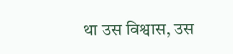था उस विश्वास, उस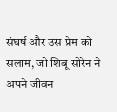संघर्ष और उस प्रेम को सलाम, जो शिबू सोरेन ने अपने जीवन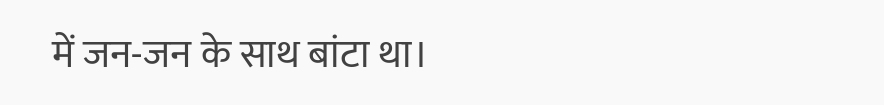में जन-जन के साथ बांटा था।